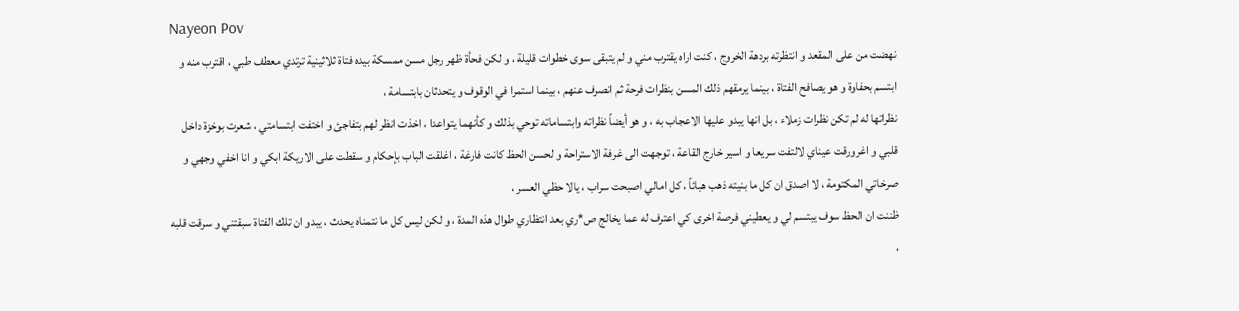Nayeon Pov
نهضت من على المقعد و انتظرته بردهة الخروج ، كنت اراه يقترب مني و لم يتبقى سوى خطوات قليلة ، و لكن فحأة ظهر رجل مسن ممسكة بيده فتاة ثلاثينية ترتدي معطف طبي ، اقترب منه و ابتسم بحفاوة و هو يصافح الفتاة ، بينما يرمقهم ذلك المسن بنظرات فرحة ثم انصرف عنهم ، بينما استمرا في الوقوف و يتحدثان بابتسامة ،
نظراتها له لم تكن نظرات زملاء ، بل انها يبدو عليها الاعجاب به ، و هو أيضاً نظراته وابتساماته توحي بذلك و كأنهما يتواعدا ، اخذت انظر لهم بتفاجئ و اختفت ابتسامتي ، شعرت بوخزة داخل قلبي و اغرورقت عيناي لالتفت سريعا و اسير خارج القاعة ، توجهت الى غرفة الاستراحة و لحسن الحظ كانت فارغة ، اغلقت الباب بإحكام و سقطت على الاريكة ابكي و انا اخفي وجهي و صرخاتي المكتومة ، لا اصدق ان كل ما بنيته ذهب هبائاً ، كل امالي اصبحت سراب ، يالا حظي العسر ،
ظننت ان الحظ سوف يبتسم لي و يعطيني فرصة اخرى كي اعترف له عما يخالج ص*ري بعد انتظاري طوال هذه المدة ، و لكن ليس كل ما نتمناه يحدث ، يبدو ان تلك الفتاة سبقتني و سرقت قلبه ،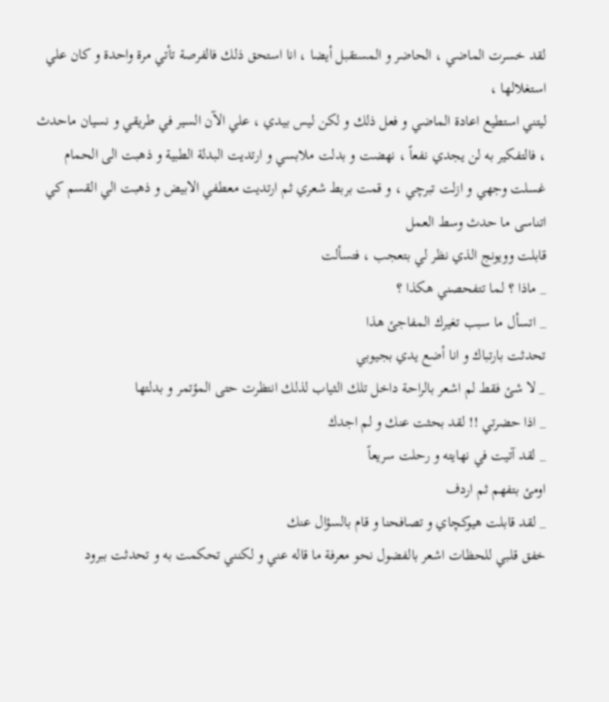لقد خسرت الماضي ، الحاضر و المستقبل أيضا ، انا استحق ذلك فالفرصة تأتي مرة واحدة و كان علي استغلالها ،
ليتني استطيع اعادة الماضي و فعل ذلك و لكن ليس بيدي ، علي الآن السير في طريقي و نسيان ماحدث ، فالتفكير به لن يجدي نفعاً ، نهضت و بدلت ملابسي و ارتديت البدلة الطبية و ذهبت الى الحمام غسلت وجهي و ازلت تبرچي ، و قمت بربط شعري ثم ارتديت معطفي الابيض و ذهبت الي القسم كي اتناسى ما حدث وسط العمل
قابلت وويونج الذي نظر لي بتعجب ، فتسألت
_ ماذا ؟ لما تتفحصني هكذا ؟
_ اتسأل ما سبب تغيرك المفاجئ هذا
تحدثت بارتباك و انا أضع يدي بجيوبي
_ لا شئ فقط لم اشعر بالراحة داخل تلك الثياب لذلك انتظرت حتى المؤتمر و بدلتها
_ اذا حضرتي !! لقد بحثت عنك و لم اجدك
_ لقد آتيت في نهايته و رحلت سريعاً
اومئ بتفهم ثم اردف
_ لقد قابلت هيوكچاي و تصافحنا و قام بالسؤال عنك
خفق قلبي للحظات اشعر بالفضول نحو معرفة ما قاله عني و لكنني تحكمت به و تحدثت ببرود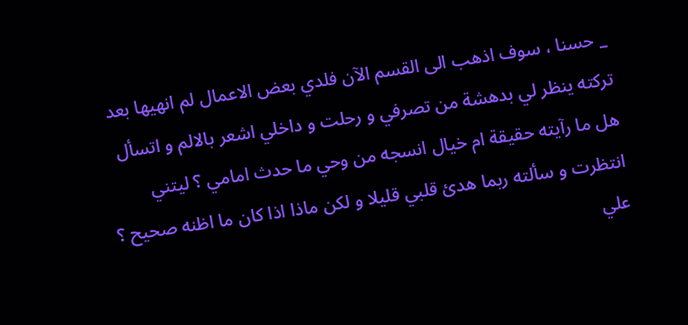_ حسنا ، سوف اذهب الى القسم الآن فلدي بعض الاعمال لم انهيها بعد
تركته ينظر لي بدهشة من تصرفي و رحلت و داخلي اشعر بالالم و اتسأل هل ما رآيته حقيقة ام خيال انسجه من وحي ما حدث امامي ؟ ليتني انتظرت و سألته ربما هدئ قلبي قليلا و لكن ماذا اذا كان ما اظنه صحيح ؟ علي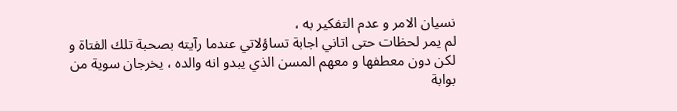نسيان الامر و عدم التفكير به ،
لم يمر لحظات حتى اتاني اجابة تساؤلاتي عندما رآيته بصحبة تلك الفتاة و لكن دون معطفها و معهم المسن الذي يبدو انه والده ، يخرجان سوية من بوابة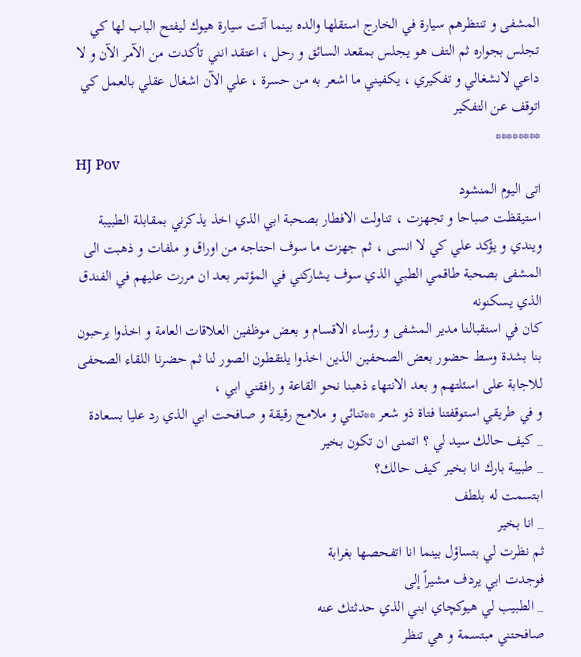المشفى و تنتظرهم سيارة في الخارج استقلها والده بينما آتت سيارة هيوك ليفتح الباب لها كي تجلس بجواره ثم التف هو يجلس بمقعد السائق و رحل ، اعتقد انني تأكدت من الآمر الآن و لا داعي لانشغالي و تفكيري ، يكفيني ما اشعر به من حسرة ، علي الآن اشغال عقلي بالعمل كي اتوقف عن التفكير
********
HJ Pov
اتى اليوم المنشود
استيقظت صباحا و تجهزت ، تناولت الافطار بصحبة ابي الذي اخذ يذكرني بمقابلة الطبيبة ويندي و يؤكد علي كي لا انسى ، ثم جهزت ما سوف احتاجه من اوراق و ملفات و ذهبت الى المشفى بصحبة طاقمي الطبي الذي سوف يشاركني في المؤتمر بعد ان مررت عليهم في الفندق الذي يسكنونه
كان في استقبالنا مدير المشفى و رؤساء الاقسام و بعض موظفين العلاقات العامة و اخذوا يرحبون بنا بشدة وسط حضور بعض الصحفين الذين اخذوا يلتقطون الصور لنا ثم حضرنا اللقاء الصحفى للاجابة على اسئلتهم و بعد الانتهاء ذهبنا نحو القاعة و رافقني ابي ،
و في طريقي استوقفتنا فتاة ذو شعر **تنائي و ملامح رقيقة و صافحت ابي الذي رد عليا بسعادة
_ كيف حالك سيد لي ؟ اتمنى ان تكون بخير
_ طبيبة بارك انا بخير كيف حالك؟
ابتسمت له بلطف
_ انا بخير
ثم نظرت لي بتساؤل بينما انا اتفحصها بغرابة
فوجدت ابي يردف مشيراً إلى
_ الطبيب لي هيوكچاي ابني الذي حدثتك عنه
صافحتني مبتسمة و هي تنظر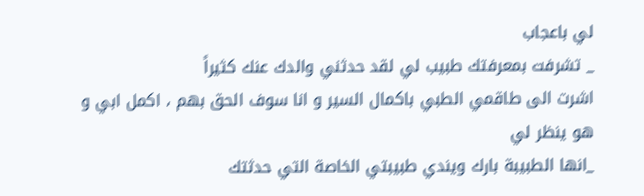لي باعجاب
_ تشرفت بمعرفتك طبيب لي لقد حدثني والدك عنك كثيراً
اشرت الى طاقمي الطبي باكمال السير و انا سوف الحق بهم ، اكمل ابي و هو ينظر لي
_انها الطبيبة بارك ويندي طبيبتي الخاصة التي حدثتك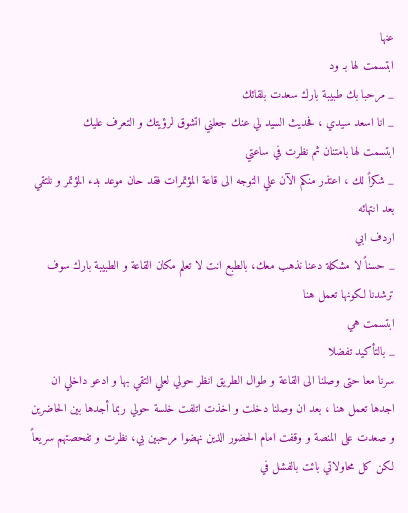عنها
ابتسمت لها بـ ود
_ مرحبا بك طبيبة بارك سعدت بلقائك
_ انا اسعد سيدي ، فحديث السيد لي عنك جعلني اتشوق لرؤيتك و التعرف عليك
ابتسمت لها بامتنان ثم نظرت في ساعتي
_ شكراً لك ، اعتذر منكم الآن علي التوجه الى قاعة المؤتمرات فقد حان موعد بدء المؤتمر و نلتقي بعد انتهائه
اردف ابي
_ حسناً لا مشكلة دعنا نذهب معك، بالطبع انت لا تعلم مكان القاعة و الطبيبة بارك سوف ترشدنا لكونها تعمل هنا
ابتسمت هي
_ بالتأكيد تفضلا
سرنا معا حتى وصلنا الى القاعة و طوال الطريق انظر حولي لعلي التقي بها و ادعو داخلي ان اجدها تعمل هنا ، بعد ان وصلنا دخلت و اخذت اتلفت خلسة حولي ربما أجدها بين الحاضرين و صعدت على المنصة و وقفت امام الحضور الذين نهضوا مرحبين بي، نظرت و تفحصتهم سريعاً لكن كل محاولاتي بائت بالفشل في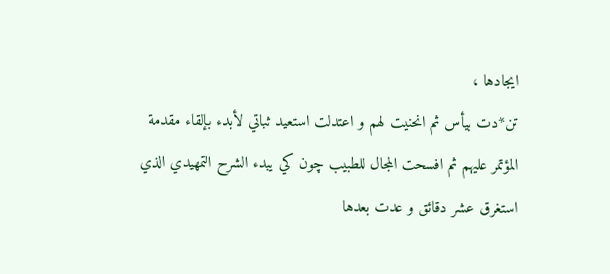ايجادها ،
تن*دت بيأس ثم انحنيت لهم و اعتدلت استعيد ثباتي لأبدء بإلقاء مقدمة المؤتمر عليهم ثم افسحت المجال للطبيب چون كي يبدء الشرح التمهيدي الذي استغرق عشر دقائق و عدت بعدها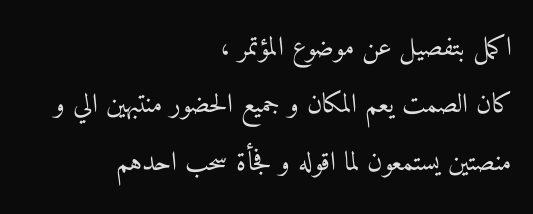اكمل بتفصيل عن موضوع المؤتمر ،
كان الصمت يعم المكان و جميع الحضور منتبهين الي و منصتين يستمعون لما اقوله و فجأة سحب احدهم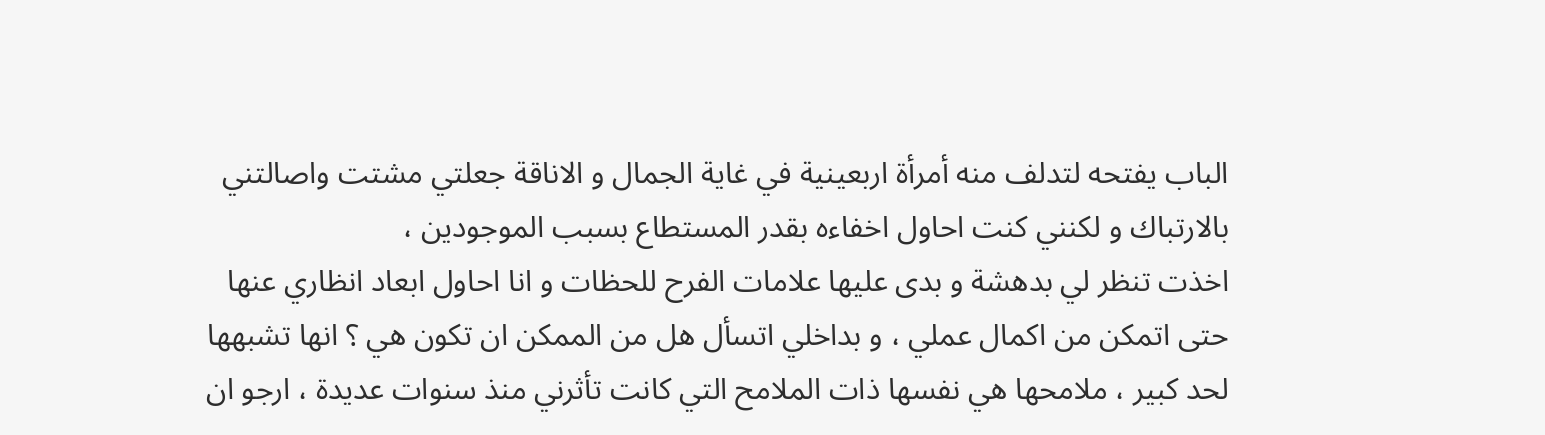الباب يفتحه لتدلف منه أمرأة اربعينية في غاية الجمال و الاناقة جعلتي مشتت واصالتني بالارتباك و لكنني كنت احاول اخفاءه بقدر المستطاع بسبب الموجودين ،
اخذت تنظر لي بدهشة و بدى عليها علامات الفرح للحظات و انا احاول ابعاد انظاري عنها حتى اتمكن من اكمال عملي ، و بداخلي اتسأل هل من الممكن ان تكون هي ؟ انها تشبهها لحد كبير ، ملامحها هي نفسها ذات الملامح التي كانت تأثرني منذ سنوات عديدة ، ارجو ان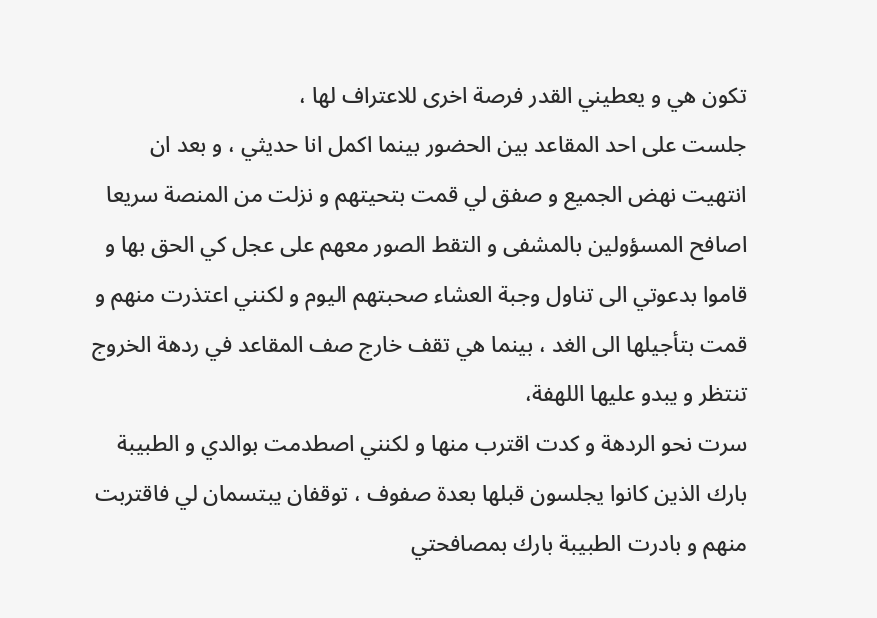تكون هي و يعطيني القدر فرصة اخرى للاعتراف لها ،
جلست على احد المقاعد بين الحضور بينما اكمل انا حديثي ، و بعد ان انتهيت نهض الجميع و صفق لي قمت بتحيتهم و نزلت من المنصة سريعا اصافح المسؤولين بالمشفى و التقط الصور معهم على عجل كي الحق بها و قاموا بدعوتي الى تناول وجبة العشاء صحبتهم اليوم و لكنني اعتذرت منهم و قمت بتأجيلها الى الغد ، بينما هي تقف خارج صف المقاعد في ردهة الخروج تنتظر و يبدو عليها اللهفة،
سرت نحو الردهة و كدت اقترب منها و لكنني اصطدمت بوالدي و الطبيبة بارك الذين كانوا يجلسون قبلها بعدة صفوف ، توقفان يبتسمان لي فاقتربت منهم و بادرت الطبيبة بارك بمصافحتي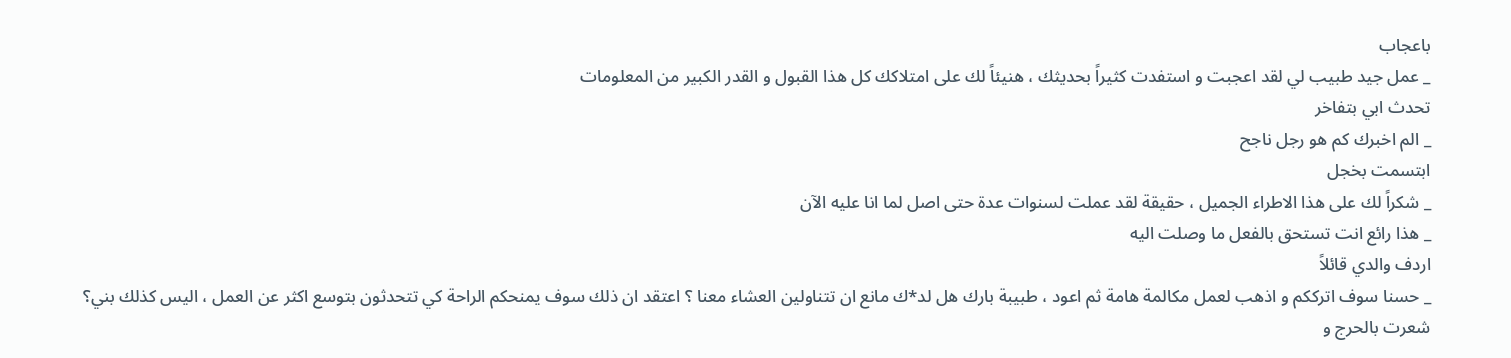باعجاب
_ عمل جيد طبيب لي لقد اعجبت و استفدت كثيراً بحديثك ، هنيئاً لك على امتلاكك كل هذا القبول و القدر الكبير من المعلومات
تحدث ابي بتفاخر
_ الم اخبرك كم هو رجل ناجح
ابتسمت بخجل
_ شكراً لك على هذا الاطراء الجميل ، حقيقة لقد عملت لسنوات عدة حتى اصل لما انا عليه الآن
_ هذا رائع انت تستحق بالفعل ما وصلت اليه
اردف والدي قائلاً
_ حسنا سوف اترككم و اذهب لعمل مكالمة هامة ثم اعود ، طبيبة بارك هل لد*ك مانع ان تتناولين العشاء معنا ؟ اعتقد ان ذلك سوف يمنحكم الراحة كي تتحدثون بتوسع اكثر عن العمل ، اليس كذلك بني؟
شعرت بالحرج و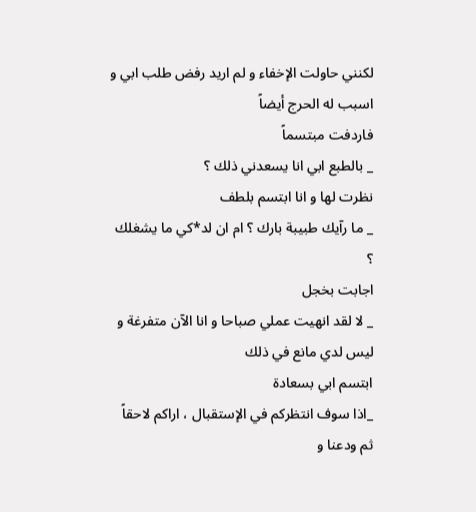لكنني حاولت الإخفاء و لم اريد رفض طلب ابي و اسبب له الحرج أيضاً
فاردفت مبتسماً
_ بالطبع ابي انا يسعدني ذلك ؟
نظرت لها و انا ابتسم بلطف
_ ما رآيك طبيبة بارك ؟ ام ان لد*كي ما يشغلك ؟
اجابت بخجل
_ لا لقد انهيت عملي صباحا و انا الآن متفرغة و ليس لدي مانع في ذلك
ابتسم ابي بسعادة
_اذا سوف انتظركم في الإستقبال ، اراكم لاحقاً
ثم ودعنا و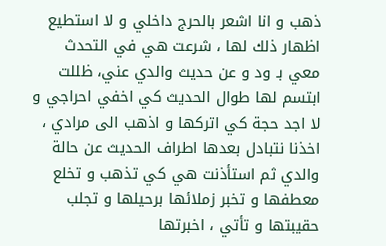ذهب و انا اشعر بالحرج داخلي و لا استطيع اظهار ذلك لها ، شرعت هي في التحدث معي بـ ود و عن حديث والدي عني، ظللت ابتسم لها طوال الحديث كي اخفي احراجي و لا اجد حجة كي اتركها و اذهب الى مرادي ،
اخذنا نتبادل بعدها اطراف الحديث عن حالة والدي ثم استأذنت هي كي تذهب و تخلع معطفها و تخبر زملائها برحيلها و تجلب حقيبتها و تأتي ، اخبرتها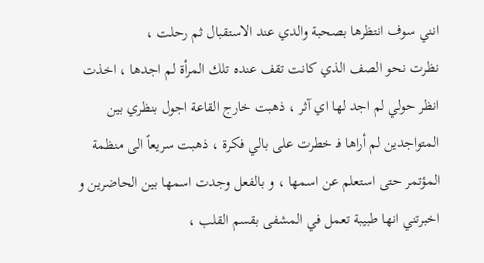انني سوف انتظرها بصحبة والدي عند الاستقبال ثم رحلت ،
نظرت نحو الصف الذي كانت تقف عنده تلك المرأة لم اجدها ، اخذت انظر حولي لم اجد لها اي آثر ، ذهبت خارج القاعة اجول بنظري بين المتواجدين لم أراها فـ خطرت على بالي فكرة ، ذهبت سريعاً الى منظمة المؤتمر حتى استعلم عن اسمها ، و بالفعل وجدت اسمها بين الحاضرين و اخبرتني انها طبيبة تعمل في المشفى بقسم القلب ،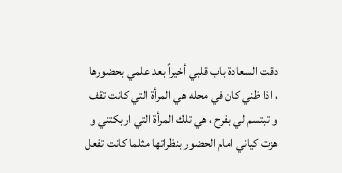دقت السعادة باب قلبي أخيراً بعد علمي بحضورها ، اذا ظني كان في محله هي المرأة التي كانت تقف و تبتسم لي بفرح ، هي تلك المرأة التي اربكتني و هزت كياني امام الحضور بنظراتها مثلما كانت تفعل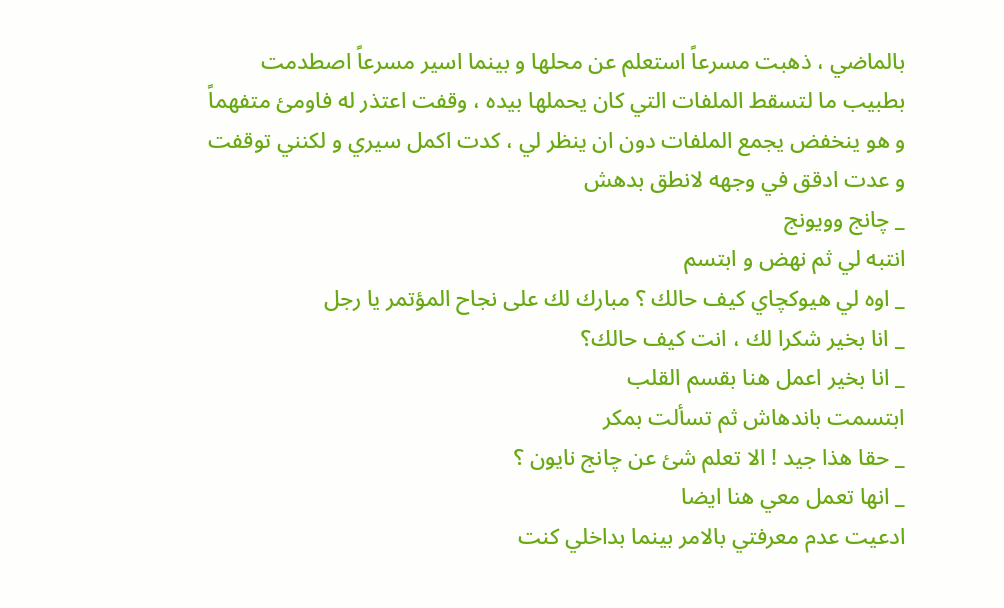بالماضي ، ذهبت مسرعاً استعلم عن محلها و بينما اسير مسرعاً اصطدمت بطبيب ما لتسقط الملفات التي كان يحملها بيده ، وقفت اعتذر له فاومئ متفهماً و هو ينخفض يجمع الملفات دون ان ينظر لي ، كدت اكمل سيري و لكنني توقفت و عدت ادقق في وجهه لانطق بدهش
_ چانج وويونج
انتبه لي ثم نهض و ابتسم
_ اوه لي هيوكچاي كيف حالك ؟ مبارك لك على نجاح المؤتمر يا رجل
_ انا بخير شكرا لك ، انت كيف حالك؟
_ انا بخير اعمل هنا بقسم القلب
ابتسمت باندهاش ثم تسألت بمكر
_ حقا هذا جيد ! الا تعلم شئ عن چانج نايون ؟
_ انها تعمل معي هنا ايضا
ادعيت عدم معرفتي بالامر بينما بداخلي كنت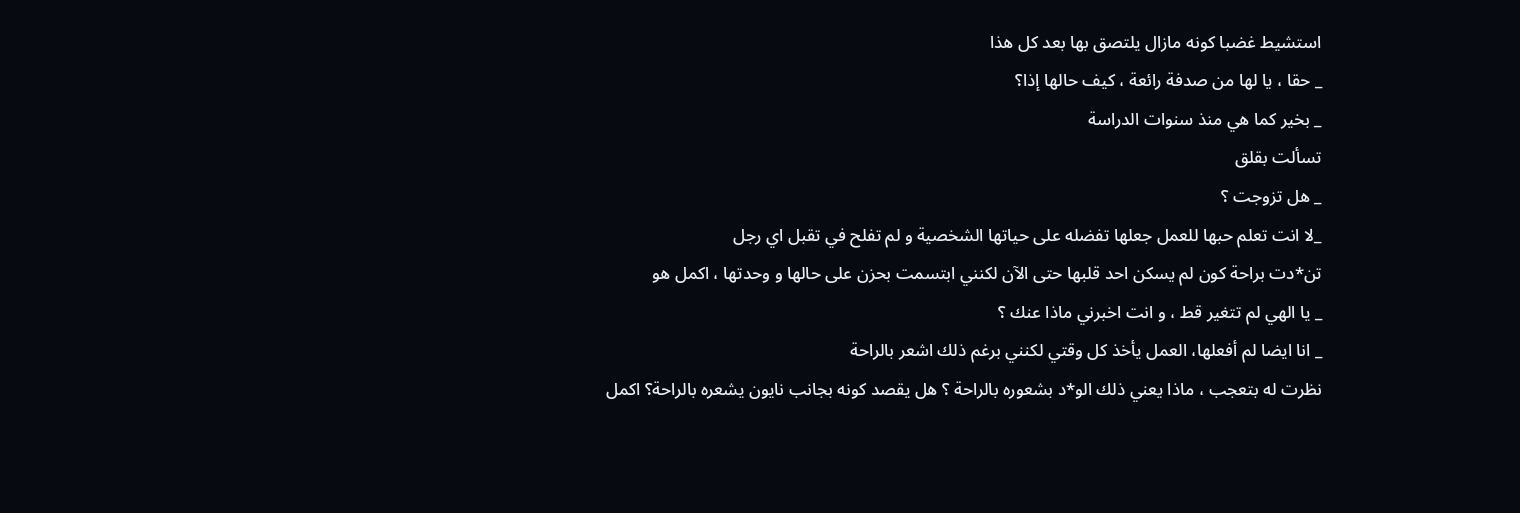استشيط غضبا كونه مازال يلتصق بها بعد كل هذا
_ حقا ، يا لها من صدفة رائعة ، كيف حالها إذا؟
_ بخير كما هي منذ سنوات الدراسة
تسألت بقلق
_ هل تزوجت ؟
_لا انت تعلم حبها للعمل جعلها تفضله على حياتها الشخصية و لم تفلح في تقبل اي رجل
تن*دت براحة كون لم يسكن احد قلبها حتى الآن لكنني ابتسمت بحزن على حالها و وحدتها ، اكمل هو
_ يا الهي لم تتغير قط ، و انت اخبرني ماذا عنك ؟
_ انا ايضا لم أفعلها، العمل يأخذ كل وقتي لكنني برغم ذلك اشعر بالراحة
نظرت له بتعجب ، ماذا يعني ذلك الو*د بشعوره بالراحة ؟ هل يقصد كونه بجانب نايون يشعره بالراحة؟ اكمل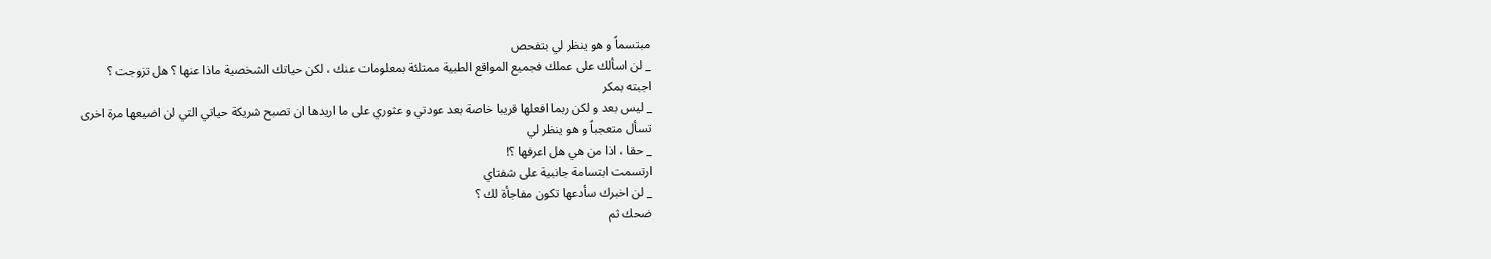مبتسماً و هو ينظر لي بتفحص
_ لن اسألك على عملك فجميع المواقع الطبية ممتلئة بمعلومات عنك ، لكن حياتك الشخصية ماذا عنها ؟ هل تزوجت ؟
اجبته بمكر
_ ليس بعد و لكن ربما افعلها قريبا خاصة بعد عودتي و عثوري على ما اريدها ان تصبح شريكة حياتي التي لن اضيعها مرة اخرى
تسأل متعجباً و هو ينظر لي
_ حقا ، اذا من هي هل اعرفها ؟!
ارتسمت ابتسامة جانبية على شفتاي
_ لن اخبرك سأدعها تكون مفاجأة لك ؟
ضحك ثم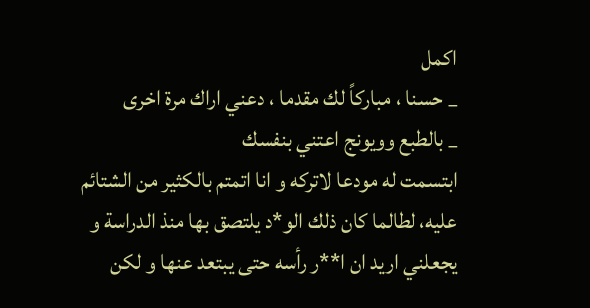اكمل
_ حسنا ، مباركاً لك مقدما ، دعني اراك مرة اخرى
_ بالطبع وويونج اعتني بنفسك
ابتسمت له مودعا لاتركه و انا اتمتم بالكثير من الشتائم عليه، لطالما كان ذلك الو*د يلتصق بها منذ الدراسة و يجعلني اريد ان ا**ر رأسه حتى يبتعد عنها و لكن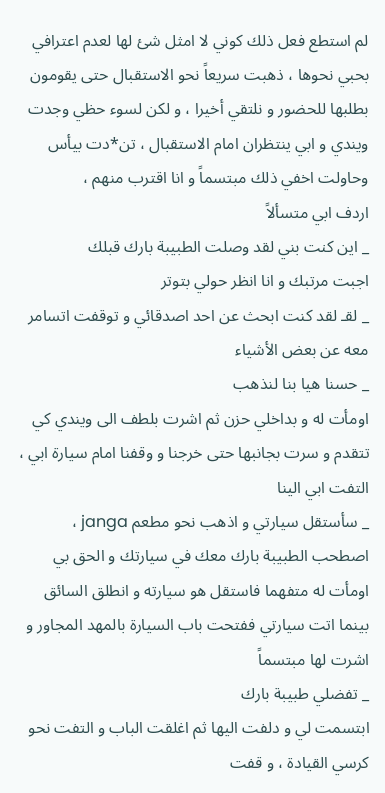لم استطع فعل ذلك كوني لا امثل شئ لها لعدم اعترافي بحبي نحوها ، ذهبت سريعاً نحو الاستقبال حتى يقومون بطلبها للحضور و نلتقي أخيرا ، و لكن لسوء حظي وجدت ويندي و ابي ينتظران امام الاستقبال ، تن*دت بيأس وحاولت اخفي ذلك مبتسماً و انا اقترب منهم ،
اردف ابي متسألاً
_ اين كنت بني لقد وصلت الطبيبة بارك قبلك
اجبت مرتبك و انا انظر حولي بتوتر
_ لقـ لقد كنت ابحث عن احد اصدقائي و توقفت اتسامر معه عن بعض الأشياء
_ حسنا هيا بنا لنذهب
اومأت له و بداخلي حزن ثم اشرت بلطف الى ويندي كي تتقدم و سرت بجانبها حتى خرجنا و وقفنا امام سيارة ابي ،
التفت ابي الينا
_ سأستقل سيارتي و اذهب نحو مطعم janga ، اصطحب الطبيبة بارك معك في سيارتك و الحق بي
اومأت له متفهما فاستقل هو سيارته و انطلق السائق
بينما اتت سيارتي ففتحت باب السيارة بالمهد المجاور و اشرت لها مبتسماً
_ تفضلي طبيبة بارك
ابتسمت لي و دلفت اليها ثم اغلقت الباب و التفت نحو كرسي القيادة ، و قفت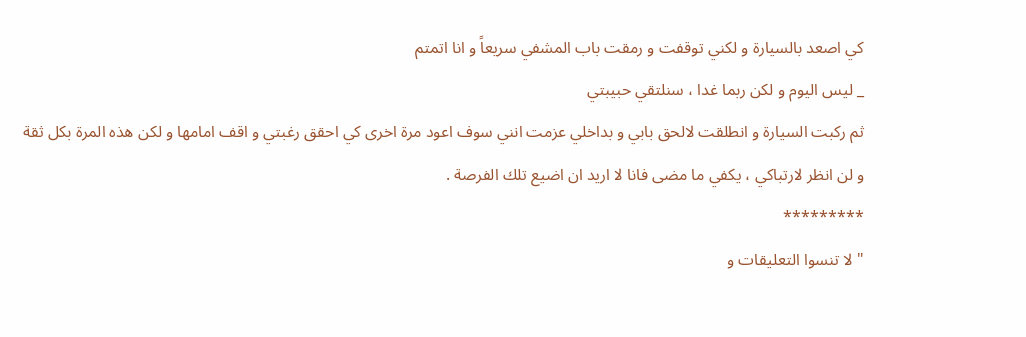كي اصعد بالسيارة و لكني توقفت و رمقت باب المشفي سريعاً و انا اتمتم
_ ليس اليوم و لكن ربما غدا ، سنلتقي حبيبتي
ثم ركبت السيارة و انطلقت لالحق بابي و بداخلي عزمت انني سوف اعود مرة اخرى كي احقق رغبتي و اقف امامها و لكن هذه المرة بكل ثقة و لن انظر لارتباكي ، يكفي ما مضى فانا لا اريد ان اضيع تلك الفرصة .
*********
" لا تنسوا التعليقات و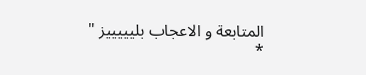المتابعة و الاعجاب بليييييز "
*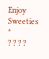Enjoy Sweeties *
? ? ? ?